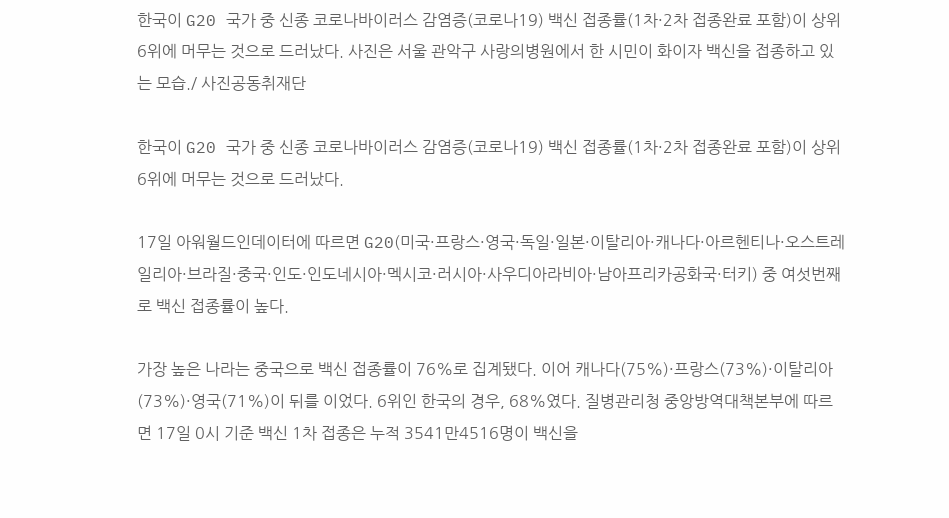한국이 G20 국가 중 신종 코로나바이러스 감염증(코로나19) 백신 접종률(1차·2차 접종완료 포함)이 상위 6위에 머무는 것으로 드러났다. 사진은 서울 관악구 사랑의병원에서 한 시민이 화이자 백신을 접종하고 있는 모습./ 사진공동취재단

한국이 G20 국가 중 신종 코로나바이러스 감염증(코로나19) 백신 접종률(1차·2차 접종완료 포함)이 상위 6위에 머무는 것으로 드러났다.

17일 아워월드인데이터에 따르면 G20(미국·프랑스·영국·독일·일본·이탈리아·캐나다·아르헨티나·오스트레일리아·브라질·중국·인도·인도네시아·멕시코·러시아·사우디아라비아·남아프리카공화국·터키) 중 여섯번째로 백신 접종률이 높다.

가장 높은 나라는 중국으로 백신 접종률이 76%로 집계됐다. 이어 캐나다(75%)·프랑스(73%)·이탈리아(73%)·영국(71%)이 뒤를 이었다. 6위인 한국의 경우, 68%였다. 질병관리청 중앙방역대책본부에 따르면 17일 0시 기준 백신 1차 접종은 누적 3541만4516명이 백신을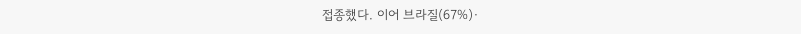접종했다. 이어 브라질(67%)·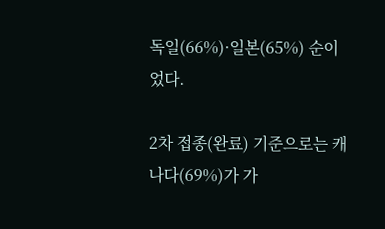독일(66%)·일본(65%) 순이었다.

2차 접종(완료) 기준으로는 캐나다(69%)가 가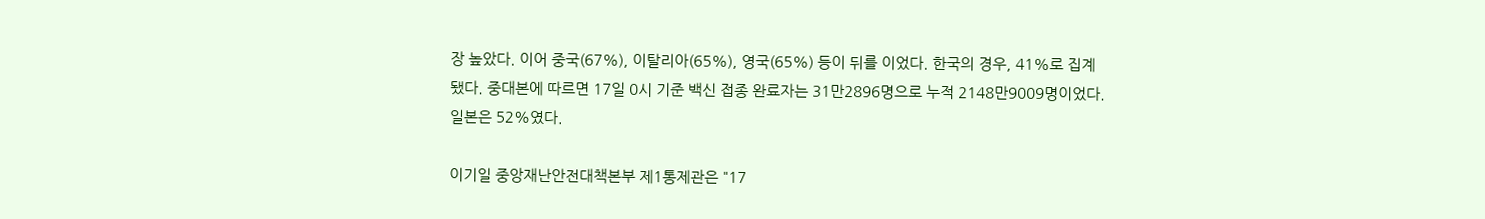장 높았다. 이어 중국(67%), 이탈리아(65%), 영국(65%) 등이 뒤를 이었다. 한국의 경우, 41%로 집계됐다. 중대본에 따르면 17일 0시 기준 백신 접종 완료자는 31만2896명으로 누적 2148만9009명이었다. 일본은 52%였다.

이기일 중앙재난안전대책본부 제1통제관은 "17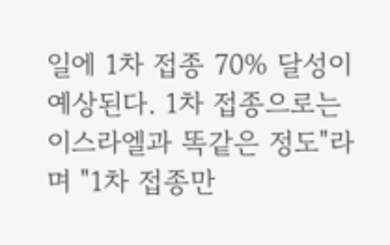일에 1차 접종 70% 달성이 예상된다. 1차 접종으로는 이스라엘과 똑같은 정도"라며 "1차 접종만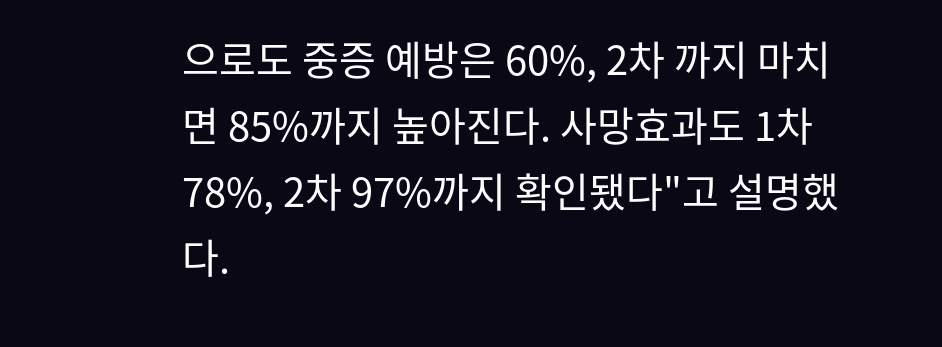으로도 중증 예방은 60%, 2차 까지 마치면 85%까지 높아진다. 사망효과도 1차 78%, 2차 97%까지 확인됐다"고 설명했다.